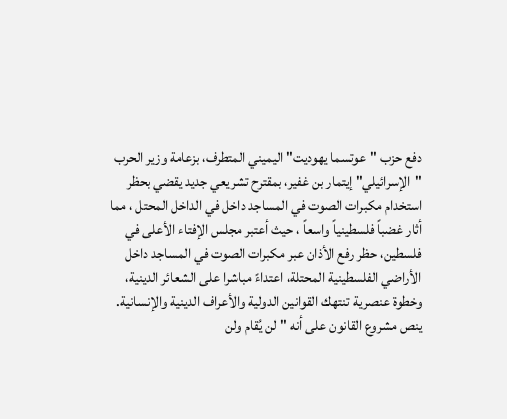دفع حزب "عوتسما يهوديت" اليميني المتطرف، بزعامة وزير الحرب "الإسرائيلي" إيتمار بن غفير، بمقترح تشريعي جديد يقضي بحظر استخدام مكبرات الصوت في المساجد داخل في الداخل المحتل ، مما أثار غضباً فلسطينياً واسعاً ، حيث أعتبر مجلس الإفتاء الأعلى في فلسطين، حظر رفع الأذان عبر مكبرات الصوت في المساجد داخل الأراضي الفلسطينية المحتلة، اعتداءً مباشرا على الشعائر الدينية، وخطوة عنصرية تنتهك القوانين الدولية والأعراف الدينية والإنسانية.
ينص مشروع القانون على أنه "لن يُقام ولن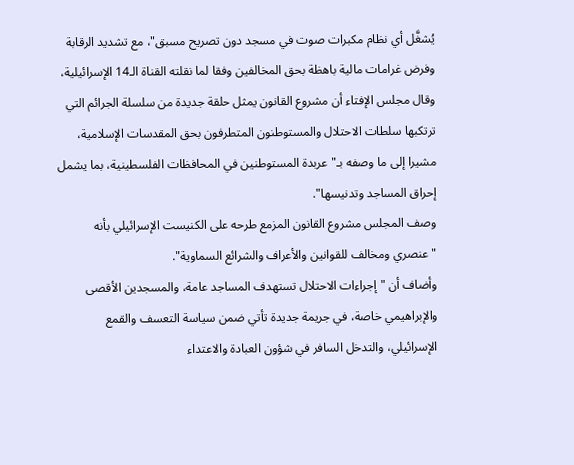يُشغَّل أي نظام مكبرات صوت في مسجد دون تصريح مسبق"، مع تشديد الرقابة وفرض غرامات مالية باهظة بحق المخالفين وفقا لما نقلته القناة الـ14 الإسرائيلية،
وقال مجلس الإفتاء أن مشروع القانون يمثل حلقة جديدة من سلسلة الجرائم التي ترتكبها سلطات الاحتلال والمستوطنون المتطرفون بحق المقدسات الإسلامية، مشيرا إلى ما وصفه بـ"عربدة المستوطنين في المحافظات الفلسطينية، بما يشمل إحراق المساجد وتدنيسها".
وصف المجلس مشروع القانون المزمع طرحه على الكنيست الإسرائيلي بأنه "عنصري ومخالف للقوانين والأعراف والشرائع السماوية".
وأضاف أن "إجراءات الاحتلال تستهدف المساجد عامة، والمسجدين الأقصى والإبراهيمي خاصة، في جريمة جديدة تأتي ضمن سياسة التعسف والقمع الإسرائيلي، والتدخل السافر في شؤون العبادة والاعتداء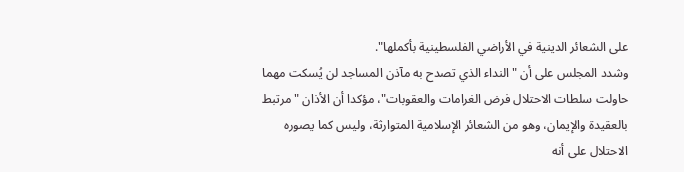على الشعائر الدينية في الأراضي الفلسطينية بأكملها".
وشدد المجلس على أن "النداء الذي تصدح به مآذن المساجد لن يُسكت مهما حاولت سلطات الاحتلال فرض الغرامات والعقوبات"، مؤكدا أن الأذان "مرتبط بالعقيدة والإيمان، وهو من الشعائر الإسلامية المتوارثة، وليس كما يصوره الاحتلال على أنه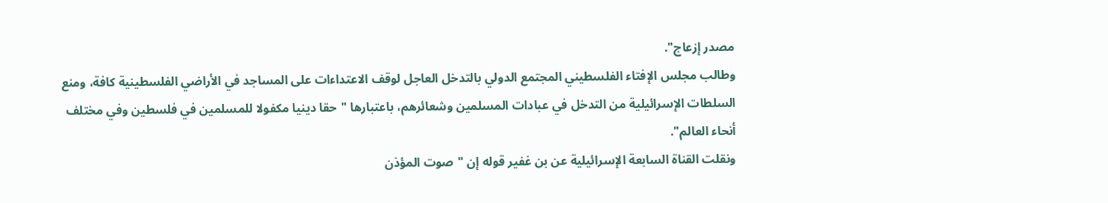مصدر إزعاج".
وطالب مجلس الإفتاء الفلسطيني المجتمع الدولي بالتدخل العاجل لوقف الاعتداءات على المساجد في الأراضي الفلسطينية كافة، ومنع السلطات الإسرائيلية من التدخل في عبادات المسلمين وشعائرهم، باعتبارها "حقا دينيا مكفولا للمسلمين في فلسطين وفي مختلف أنحاء العالم".
ونقلت القناة السابعة الإسرائيلية عن بن غفير قوله إن "صوت المؤذن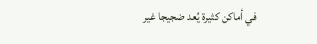في أماكن كثيرة يُعد ضجيجا غير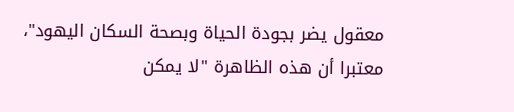معقول يضر بجودة الحياة وبصحة السكان اليهود"، معتبرا أن هذه الظاهرة "لا يمكن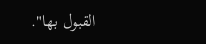القبول بها".